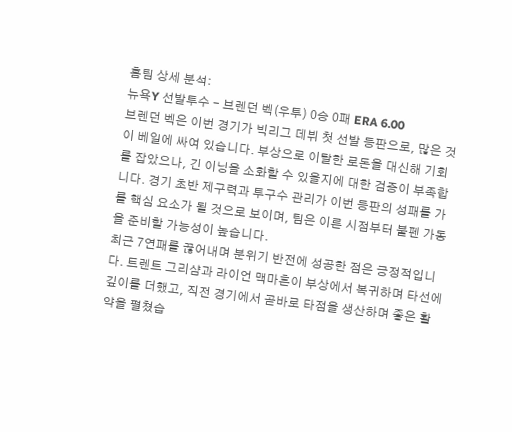홈팀 상세 분석:
뉴욕Y 선발투수 - 브렌던 벡(우투) 0승 0패 ERA 6.00
브렌던 벡은 이번 경기가 빅리그 데뷔 첫 선발 등판으로, 많은 것이 베일에 싸여 있습니다. 부상으로 이탈한 로돈을 대신해 기회를 잡았으나, 긴 이닝을 소화할 수 있을지에 대한 검증이 부족합니다. 경기 초반 제구력과 투구수 관리가 이번 등판의 성패를 가를 핵심 요소가 될 것으로 보이며, 팀은 이른 시점부터 불펜 가동을 준비할 가능성이 높습니다.
최근 7연패를 끊어내며 분위기 반전에 성공한 점은 긍정적입니다. 트렌트 그리샴과 라이언 맥마흔이 부상에서 복귀하며 타선에 깊이를 더했고, 직전 경기에서 곧바로 타점을 생산하며 좋은 활약을 펼쳤습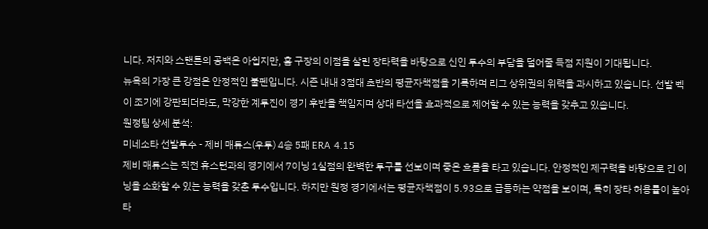니다. 저지와 스탠튼의 공백은 아쉽지만, 홈 구장의 이점을 살린 장타력을 바탕으로 신인 투수의 부담을 덜어줄 득점 지원이 기대됩니다.
뉴욕의 가장 큰 강점은 안정적인 불펜입니다. 시즌 내내 3점대 초반의 평균자책점을 기록하며 리그 상위권의 위력을 과시하고 있습니다. 선발 벡이 조기에 강판되더라도, 막강한 계투진이 경기 후반을 책임지며 상대 타선을 효과적으로 제어할 수 있는 능력을 갖추고 있습니다.
원정팀 상세 분석:
미네소타 선발투수 - 제비 매튜스(우투) 4승 5패 ERA 4.15
제비 매튜스는 직전 휴스턴과의 경기에서 7이닝 1실점의 완벽한 투구를 선보이며 좋은 흐름을 타고 있습니다. 안정적인 제구력을 바탕으로 긴 이닝을 소화할 수 있는 능력을 갖춘 투수입니다. 하지만 원정 경기에서는 평균자책점이 5.93으로 급등하는 약점을 보이며, 특히 장타 허용률이 높아 타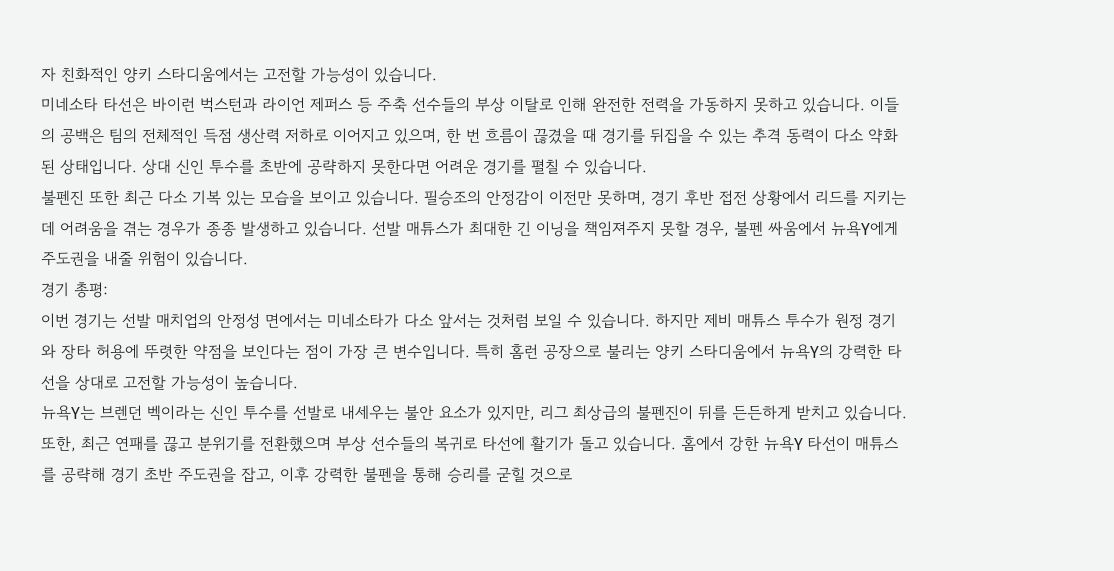자 친화적인 양키 스타디움에서는 고전할 가능성이 있습니다.
미네소타 타선은 바이런 벅스턴과 라이언 제퍼스 등 주축 선수들의 부상 이탈로 인해 완전한 전력을 가동하지 못하고 있습니다. 이들의 공백은 팀의 전체적인 득점 생산력 저하로 이어지고 있으며, 한 번 흐름이 끊겼을 때 경기를 뒤집을 수 있는 추격 동력이 다소 약화된 상태입니다. 상대 신인 투수를 초반에 공략하지 못한다면 어려운 경기를 펼칠 수 있습니다.
불펜진 또한 최근 다소 기복 있는 모습을 보이고 있습니다. 필승조의 안정감이 이전만 못하며, 경기 후반 접전 상황에서 리드를 지키는 데 어려움을 겪는 경우가 종종 발생하고 있습니다. 선발 매튜스가 최대한 긴 이닝을 책임져주지 못할 경우, 불펜 싸움에서 뉴욕Y에게 주도권을 내줄 위험이 있습니다.
경기 총평:
이번 경기는 선발 매치업의 안정성 면에서는 미네소타가 다소 앞서는 것처럼 보일 수 있습니다. 하지만 제비 매튜스 투수가 원정 경기와 장타 허용에 뚜렷한 약점을 보인다는 점이 가장 큰 변수입니다. 특히 홈런 공장으로 불리는 양키 스타디움에서 뉴욕Y의 강력한 타선을 상대로 고전할 가능성이 높습니다.
뉴욕Y는 브렌던 벡이라는 신인 투수를 선발로 내세우는 불안 요소가 있지만, 리그 최상급의 불펜진이 뒤를 든든하게 받치고 있습니다. 또한, 최근 연패를 끊고 분위기를 전환했으며 부상 선수들의 복귀로 타선에 활기가 돌고 있습니다. 홈에서 강한 뉴욕Y 타선이 매튜스를 공략해 경기 초반 주도권을 잡고, 이후 강력한 불펜을 통해 승리를 굳힐 것으로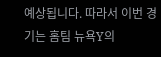예상됩니다. 따라서 이번 경기는 홈팀 뉴욕Y의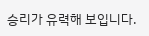승리가 유력해 보입니다.